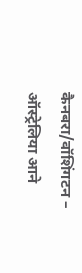कैनबरा/वॉशिंगटन –
ऑस्ट्रेलिया आने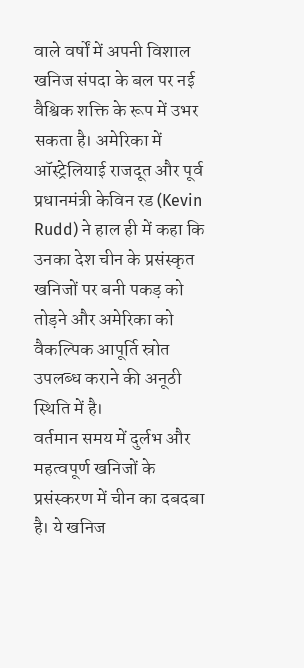वाले वर्षों में अपनी विशाल खनिज संपदा के बल पर नई वैश्विक शक्ति के रूप में उभर सकता है। अमेरिका में ऑस्ट्रेलियाई राजदूत और पूर्व प्रधानमंत्री केविन रड (Kevin Rudd) ने हाल ही में कहा कि उनका देश चीन के प्रसंस्कृत खनिजों पर बनी पकड़ को तोड़ने और अमेरिका को वैकल्पिक आपूर्ति स्रोत उपलब्ध कराने की अनूठी स्थिति में है।
वर्तमान समय में दुर्लभ और महत्वपूर्ण खनिजों के प्रसंस्करण में चीन का दबदबा है। ये खनिज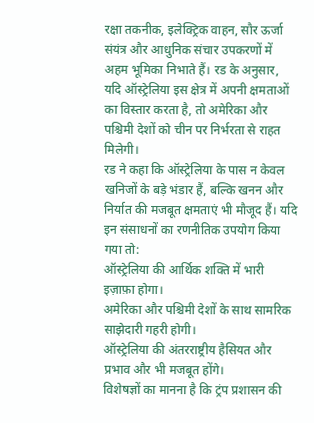रक्षा तकनीक, इलेक्ट्रिक वाहन, सौर ऊर्जा संयंत्र और आधुनिक संचार उपकरणों में अहम भूमिका निभाते हैं। रड के अनुसार, यदि ऑस्ट्रेलिया इस क्षेत्र में अपनी क्षमताओं का विस्तार करता है, तो अमेरिका और पश्चिमी देशों को चीन पर निर्भरता से राहत मिलेगी।
रड ने कहा कि ऑस्ट्रेलिया के पास न केवल खनिजों के बड़े भंडार हैं, बल्कि खनन और निर्यात की मजबूत क्षमताएं भी मौजूद हैं। यदि इन संसाधनों का रणनीतिक उपयोग किया गया तो:
ऑस्ट्रेलिया की आर्थिक शक्ति में भारी इज़ाफ़ा होगा।
अमेरिका और पश्चिमी देशों के साथ सामरिक साझेदारी गहरी होगी।
ऑस्ट्रेलिया की अंतरराष्ट्रीय हैसियत और प्रभाव और भी मजबूत होंगे।
विशेषज्ञों का मानना है कि ट्रंप प्रशासन की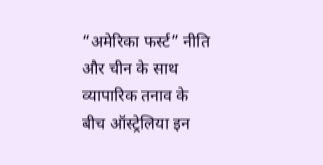“अमेरिका फर्स्ट” नीति और चीन के साथ व्यापारिक तनाव के बीच ऑस्ट्रेलिया इन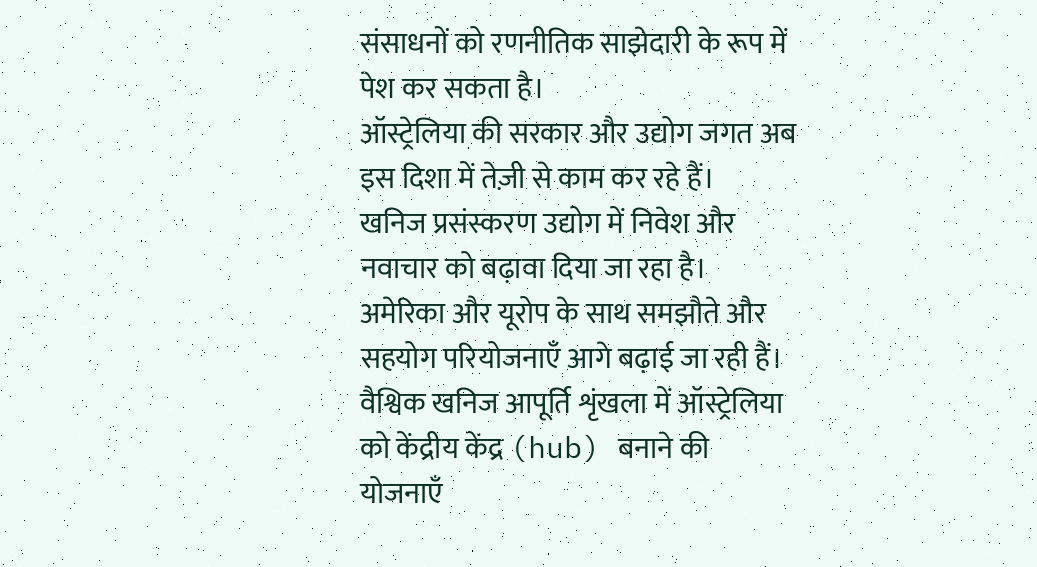संसाधनों को रणनीतिक साझेदारी के रूप में पेश कर सकता है।
ऑस्ट्रेलिया की सरकार और उद्योग जगत अब इस दिशा में तेज़ी से काम कर रहे हैं।
खनिज प्रसंस्करण उद्योग में निवेश और नवाचार को बढ़ावा दिया जा रहा है।
अमेरिका और यूरोप के साथ समझौते और सहयोग परियोजनाएँ आगे बढ़ाई जा रही हैं।
वैश्विक खनिज आपूर्ति शृंखला में ऑस्ट्रेलिया को केंद्रीय केंद्र (hub) बनाने की योजनाएँ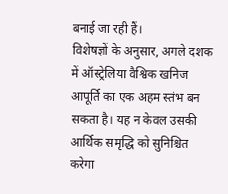बनाई जा रही हैं।
विशेषज्ञों के अनुसार, अगले दशक में ऑस्ट्रेलिया वैश्विक खनिज आपूर्ति का एक अहम स्तंभ बन सकता है। यह न केवल उसकी आर्थिक समृद्धि को सुनिश्चित करेगा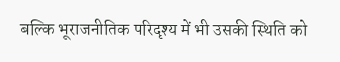बल्कि भूराजनीतिक परिदृश्य में भी उसकी स्थिति को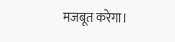मजबूत करेगा।